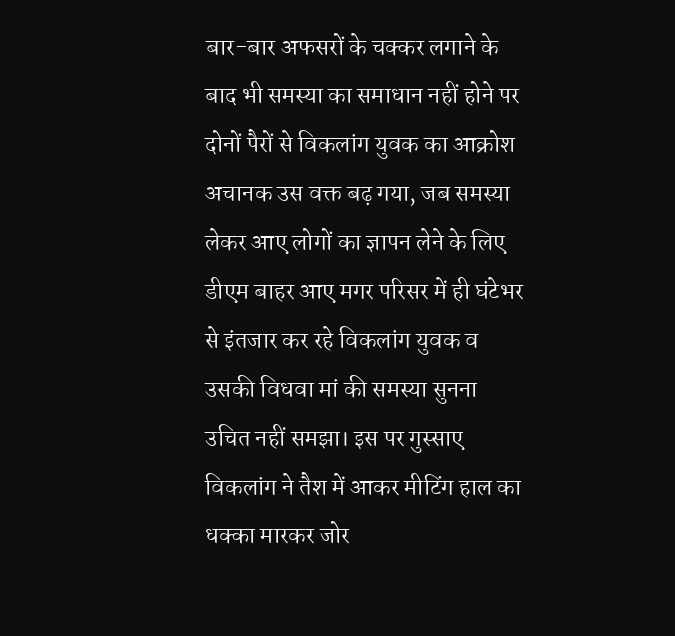बार-बार अफसरों के चक्कर लगाने के बाद भी समस्या का समाधान नहीं होने पर दोनों पैरों से विकलांग युवक का आक्रोश अचानक उस वक्त बढ़ गया, जब समस्या लेकर आए लोगों का ज्ञापन लेने के लिए डीएम बाहर आए मगर परिसर में ही घंटेभर से इंतजार कर रहे विकलांग युवक व उसकी विधवा मां की समस्या सुनना उचित नहीं समझा। इस पर गुस्साए विकलांग ने तैश में आकर मीटिंग हाल का धक्का मारकर जोर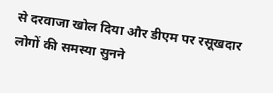से दरवाजा खोल दिया और डीएम पर रसूखदार लोगों की समस्या सुनने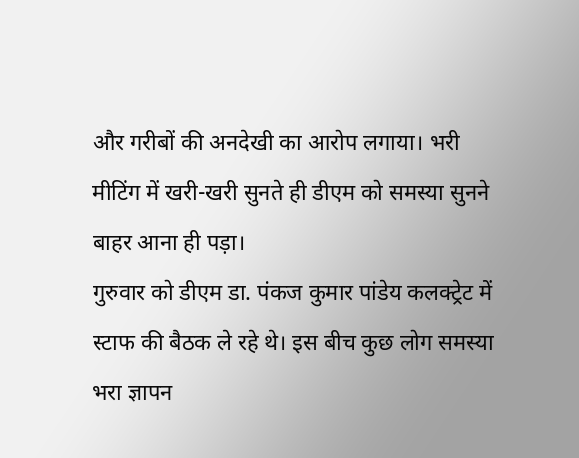और गरीबों की अनदेखी का आरोप लगाया। भरी मीटिंग में खरी-खरी सुनते ही डीएम को समस्या सुनने बाहर आना ही पड़ा।
गुरुवार को डीएम डा. पंकज कुमार पांडेय कलक्ट्रेट में स्टाफ की बैठक ले रहे थे। इस बीच कुछ लोग समस्या भरा ज्ञापन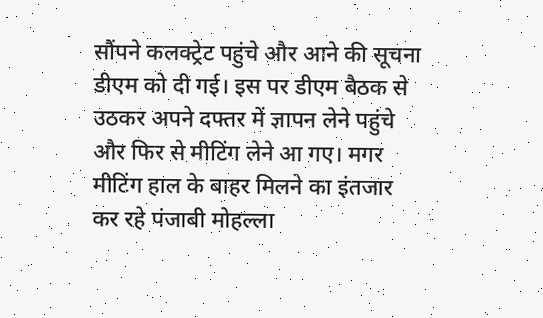सौंपने कलक्ट्रेट पहुंचे और आने की सूचना डीएम को दी गई। इस पर डीएम बैठक से उठकर अपने दफ्तर में ज्ञापन लेने पहुंचे और फिर से मीटिंग लेने आ गए। मगर मीटिंग हाल के बाहर मिलने का इंतजार कर रहे पंजाबी मोहल्ला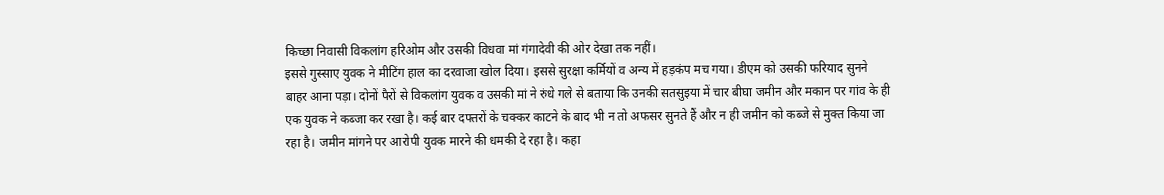किच्छा निवासी विकलांग हरिओम और उसकी विधवा मां गंगादेवी की ओर देखा तक नहीं।
इससे गुस्साए युवक ने मीटिंग हाल का दरवाजा खोल दिया। इससे सुरक्षा कर्मियों व अन्य में हड़कंप मच गया। डीएम को उसकी फरियाद सुनने बाहर आना पड़ा। दोनों पैरों से विकलांग युवक व उसकी मां ने रुंधे गले से बताया कि उनकी सतसुइया में चार बीघा जमीन और मकान पर गांव के ही एक युवक ने कब्जा कर रखा है। कई बार दफ्तरों के चक्कर काटने के बाद भी न तो अफसर सुनते हैं और न ही जमीन को कब्जे से मुक्त किया जा रहा है। जमीन मांगने पर आरोपी युवक मारने की धमकी दे रहा है। कहा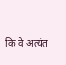कि वे अत्यंत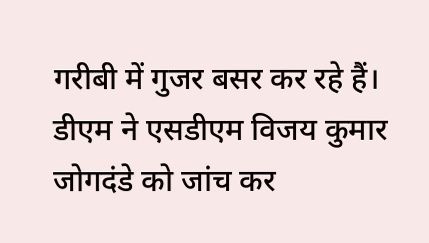गरीबी में गुजर बसर कर रहे हैं। डीएम ने एसडीएम विजय कुमार जोगदंडे को जांच कर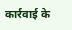कार्रवाई के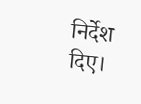निर्देश दिए।